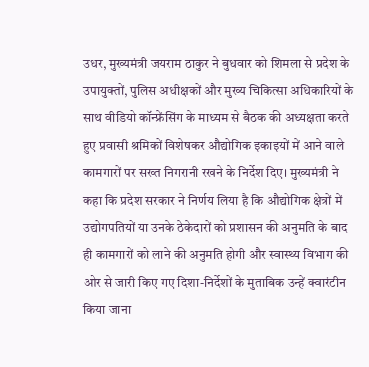उधर, मुख्यमंत्री जयराम ठाकुर ने बुधवार को शिमला से प्रदेश के उपायुक्तों, पुलिस अधीक्षकों और मुख्य चिकित्सा अधिकारियों के साथ वीडियो कॉन्फ्रेंसिंग के माध्यम से बैठक की अध्यक्षता करते हुए प्रवासी श्रमिकों विशेषकर औद्योगिक इकाइयों में आने वाले कामगारों पर सख्त निगरानी रखने के निर्देश दिए। मुख्यमंत्री ने कहा कि प्रदेश सरकार ने निर्णय लिया है कि औद्योगिक क्षेत्रों में उद्योगपतियों या उनके ठेकेदारों को प्रशासन की अनुमति के बाद ही कामगारों को लाने की अनुमति होगी और स्वास्थ्य विभाग की ओर से जारी किए गए दिशा-निर्देशों के मुताबिक उन्हें क्वारंटीन किया जाना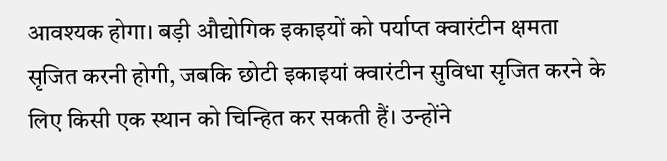आवश्यक होगा। बड़ी औद्योगिक इकाइयों को पर्याप्त क्वारंटीन क्षमता सृजित करनी होगी, जबकि छोटी इकाइयां क्वारंटीन सुविधा सृजित करने के लिए किसी एक स्थान को चिन्हित कर सकती हैं। उन्होंने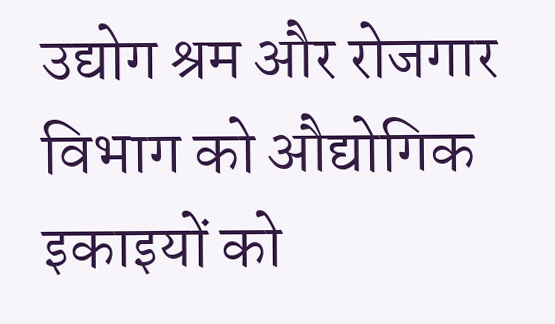उद्योग श्रम और रोजगार विभाग को औद्योगिक इकाइयों को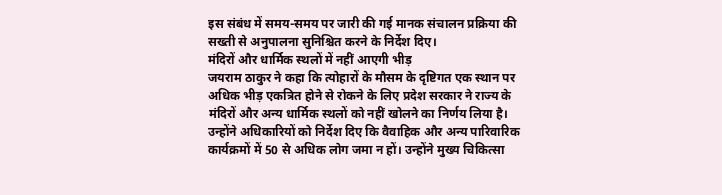इस संबंध में समय-समय पर जारी की गई मानक संचालन प्रक्रिया की सख्ती से अनुपालना सुनिश्चित करने के निर्देश दिए।
मंदिरों और धार्मिक स्थलों में नहीं आएगी भीड़
जयराम ठाकुर ने कहा कि त्योहारों के मौसम के दृष्टिगत एक स्थान पर अधिक भीड़ एकत्रित होने से रोकने के लिए प्रदेश सरकार ने राज्य के मंदिरों और अन्य धार्मिक स्थलों को नहीं खोलने का निर्णय लिया है। उन्होंने अधिकारियों को निर्देश दिए कि वैवाहिक और अन्य पारिवारिक कार्यक्रमों में 50 से अधिक लोग जमा न हों। उन्होंने मुख्य चिकित्सा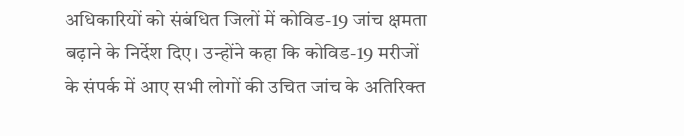अधिकारियों को संबंधित जिलों में कोविड-19 जांच क्षमता बढ़ाने के निर्देश दिए। उन्होंने कहा कि कोविड-19 मरीजों के संपर्क में आए सभी लोगों की उचित जांच के अतिरिक्त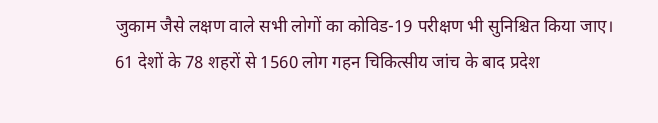जुकाम जैसे लक्षण वाले सभी लोगों का कोविड-19 परीक्षण भी सुनिश्चित किया जाए।
61 देशों के 78 शहरों से 1560 लोग गहन चिकित्सीय जांच के बाद प्रदेश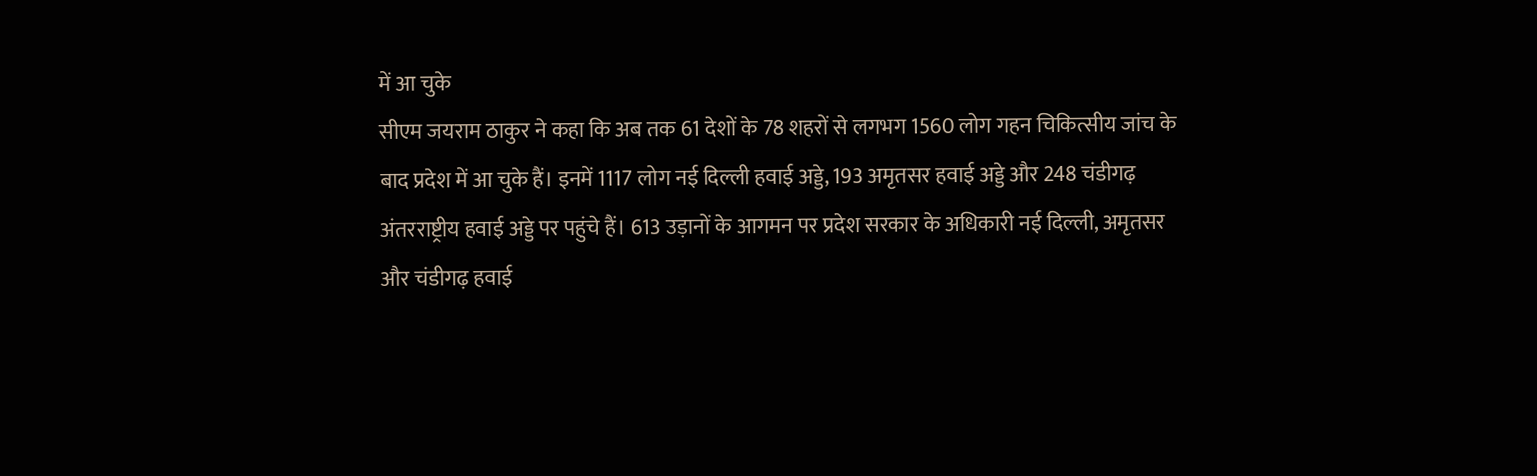में आ चुके
सीएम जयराम ठाकुर ने कहा कि अब तक 61 देशों के 78 शहरों से लगभग 1560 लोग गहन चिकित्सीय जांच के बाद प्रदेश में आ चुके हैं। इनमें 1117 लोग नई दिल्ली हवाई अड्डे, 193 अमृतसर हवाई अड्डे और 248 चंडीगढ़ अंतरराष्ट्रीय हवाई अड्डे पर पहुंचे हैं। 613 उड़ानों के आगमन पर प्रदेश सरकार के अधिकारी नई दिल्ली, अमृतसर और चंडीगढ़ हवाई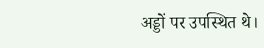अड्डों पर उपस्थित थे।